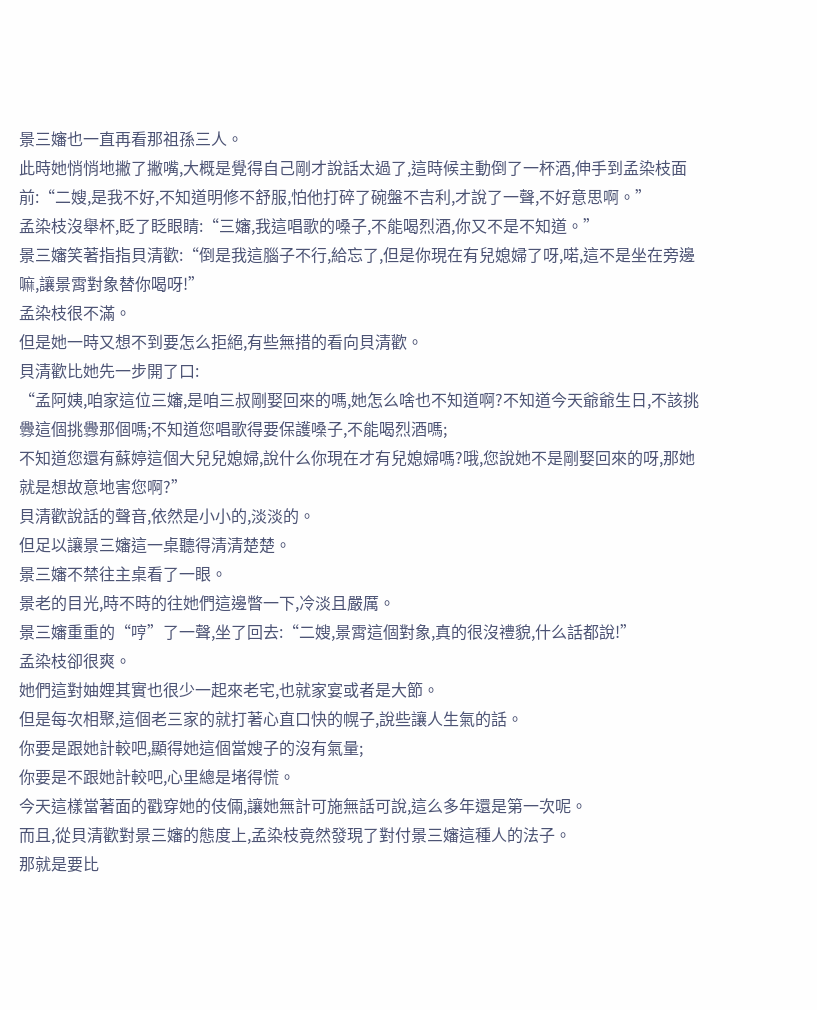景三嬸也一直再看那祖孫三人。
此時她悄悄地撇了撇嘴,大概是覺得自己剛才說話太過了,這時候主動倒了一杯酒,伸手到孟染枝面前:“二嫂,是我不好,不知道明修不舒服,怕他打碎了碗盤不吉利,才說了一聲,不好意思啊。”
孟染枝沒舉杯,眨了眨眼睛:“三嬸,我這唱歌的嗓子,不能喝烈酒,你又不是不知道。”
景三嬸笑著指指貝清歡:“倒是我這腦子不行,給忘了,但是你現在有兒媳婦了呀,喏,這不是坐在旁邊嘛,讓景霄對象替你喝呀!”
孟染枝很不滿。
但是她一時又想不到要怎么拒絕,有些無措的看向貝清歡。
貝清歡比她先一步開了口:
“孟阿姨,咱家這位三嬸,是咱三叔剛娶回來的嗎,她怎么啥也不知道啊?不知道今天爺爺生日,不該挑釁這個挑釁那個嗎;不知道您唱歌得要保護嗓子,不能喝烈酒嗎;
不知道您還有蘇婷這個大兒兒媳婦,說什么你現在才有兒媳婦嗎?哦,您說她不是剛娶回來的呀,那她就是想故意地害您啊?”
貝清歡說話的聲音,依然是小小的,淡淡的。
但足以讓景三嬸這一桌聽得清清楚楚。
景三嬸不禁往主桌看了一眼。
景老的目光,時不時的往她們這邊瞥一下,冷淡且嚴厲。
景三嬸重重的“哼”了一聲,坐了回去:“二嫂,景霄這個對象,真的很沒禮貌,什么話都說!”
孟染枝卻很爽。
她們這對妯娌其實也很少一起來老宅,也就家宴或者是大節。
但是每次相聚,這個老三家的就打著心直口快的幌子,說些讓人生氣的話。
你要是跟她計較吧,顯得她這個當嫂子的沒有氣量;
你要是不跟她計較吧,心里總是堵得慌。
今天這樣當著面的戳穿她的伎倆,讓她無計可施無話可說,這么多年還是第一次呢。
而且,從貝清歡對景三嬸的態度上,孟染枝竟然發現了對付景三嬸這種人的法子。
那就是要比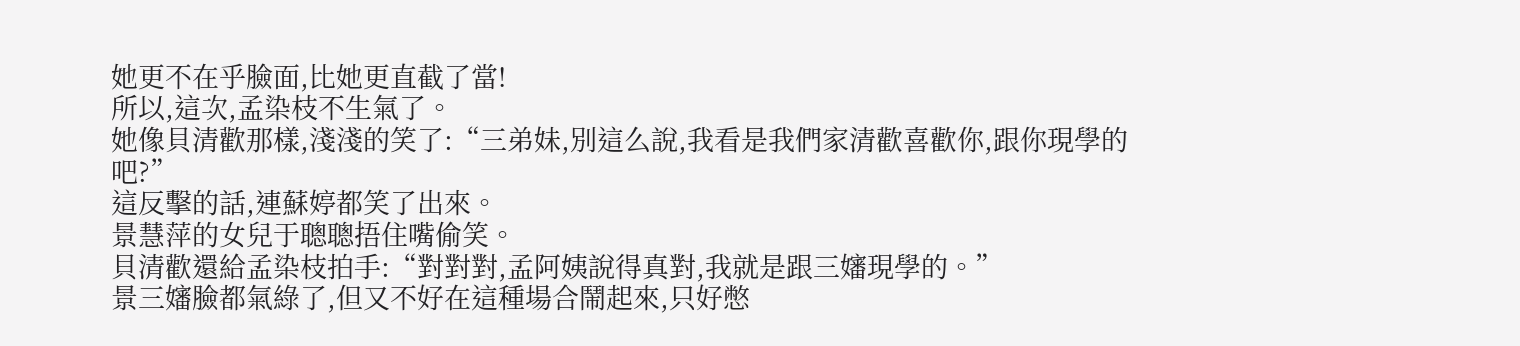她更不在乎臉面,比她更直截了當!
所以,這次,孟染枝不生氣了。
她像貝清歡那樣,淺淺的笑了:“三弟妹,別這么說,我看是我們家清歡喜歡你,跟你現學的吧?”
這反擊的話,連蘇婷都笑了出來。
景慧萍的女兒于聰聰捂住嘴偷笑。
貝清歡還給孟染枝拍手:“對對對,孟阿姨說得真對,我就是跟三嬸現學的。”
景三嬸臉都氣綠了,但又不好在這種場合鬧起來,只好憋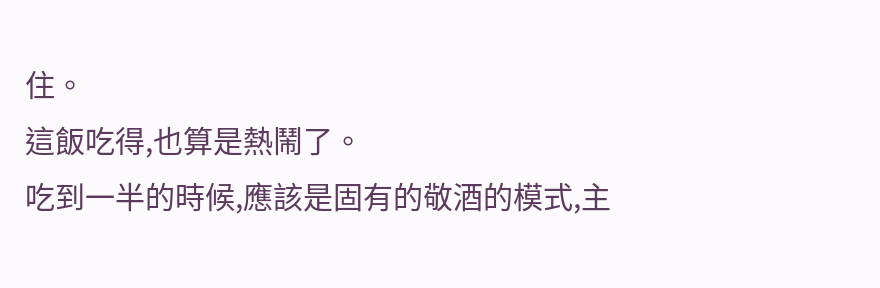住。
這飯吃得,也算是熱鬧了。
吃到一半的時候,應該是固有的敬酒的模式,主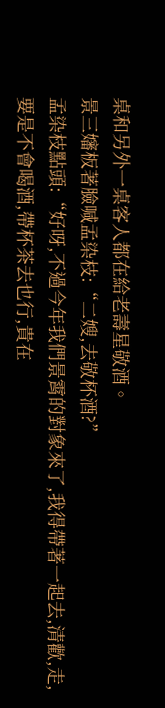桌和另外一桌客人都在給老壽星敬酒。
景三嬸板著臉喊孟染枝:“二嫂,去敬杯酒?”
孟染枝點頭:“好呀,不過今年我們景霄的對象來了,我得帶著一起去,清歡,走,要是不會喝酒,帶杯茶去也行,貴在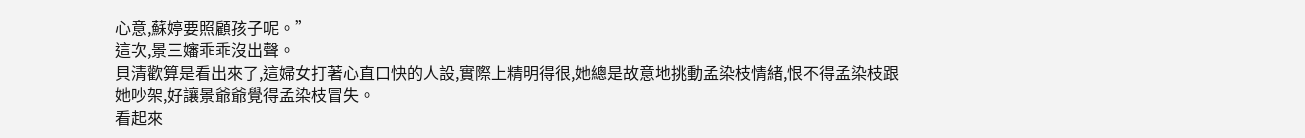心意,蘇婷要照顧孩子呢。”
這次,景三嬸乖乖沒出聲。
貝清歡算是看出來了,這婦女打著心直口快的人設,實際上精明得很,她總是故意地挑動孟染枝情緒,恨不得孟染枝跟她吵架,好讓景爺爺覺得孟染枝冒失。
看起來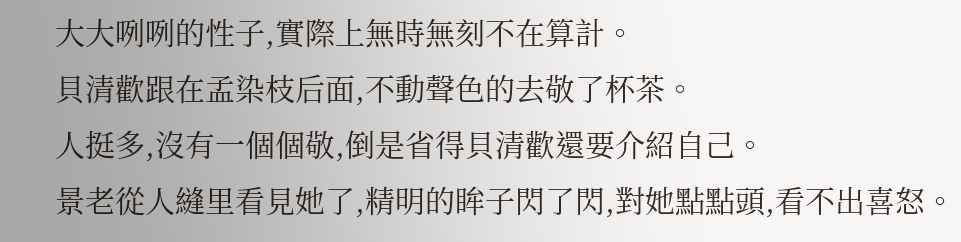大大咧咧的性子,實際上無時無刻不在算計。
貝清歡跟在孟染枝后面,不動聲色的去敬了杯茶。
人挺多,沒有一個個敬,倒是省得貝清歡還要介紹自己。
景老從人縫里看見她了,精明的眸子閃了閃,對她點點頭,看不出喜怒。